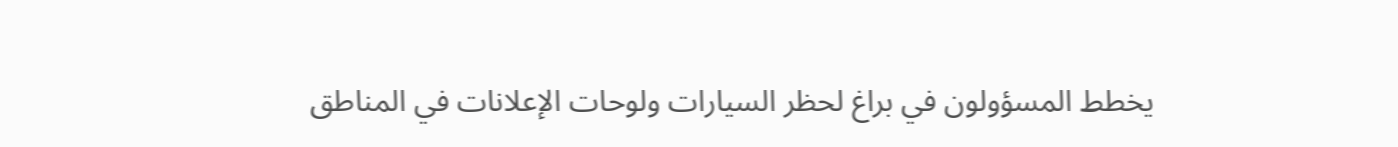يخطط المسؤولون في براغ لحظر السيارات ولوحات الإعلانات في المناطق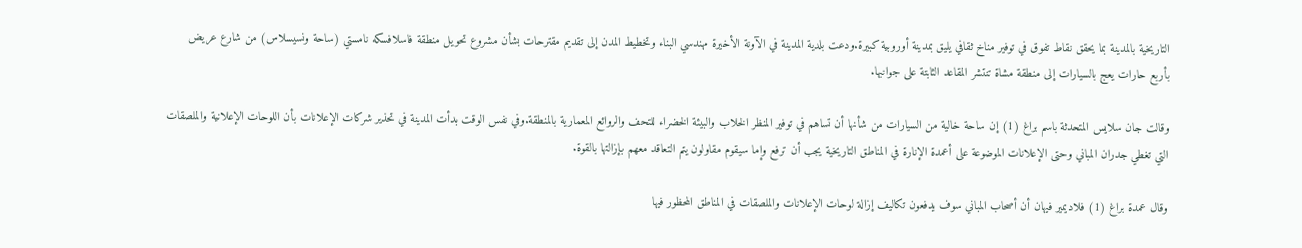التاريخية بالمدينة بما يحقق نقاط تفوق في توفير مناخ ثقافي يليق بمدينة أوروبية كبيرة.ودعت بلدية المدينة في الآونة الأخيرة مهندسي البناء وتخطيط المدن إلى تقديم مقترحات بشأن مشروع تحويل منطقة فاسلافسكه نامستي (ساحة ونسيسلاس) من شارع عريض بأربع حارات يعج بالسيارات إلى منطقة مشاة تنتشر المقاعد الثابتة على جوانبها.

وقالت جان سلايس المتحدثة باسم براغ (1) إن ساحة خالية من السيارات من شأنها أن تساهم في توفير المنظر الخلاب والبيئة الخضراء للتحف والروائع المعمارية بالمنطقة.وفي نفس الوقت بدأت المدينة في تحذير شركات الإعلانات بأن اللوحات الإعلانية والملصقات التي تغطي جدران المباني وحتى الإعلانات الموضوعة على أعمدة الإنارة في المناطق التاريخية يجب أن ترفع وإما سيقوم مقاولون يتم التعاقد معهم بإزالتها بالقوة.

وقال عمدة براغ (1) فلاديمير فيهان أن أصحاب المباني سوف يدفعون تكاليف إزالة لوحات الإعلانات والملصقات في المناطق المحظور فيها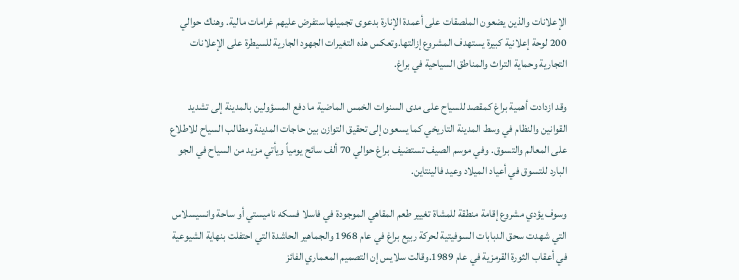الإعلانات والذين يضعون الملصقات على أعمدة الإنارة بدعوى تجميلها ستفرض عليهم غرامات مالية. وهناك حوالي 200 لوحة إعلانية كبيرة يستهدف المشروع إزالتها.وتعكس هذه التغيرات الجهود الجارية للسيطرة على الإعلانات التجارية وحماية التراث والمناطق السياحية في براغ.

وقد ازدادت أهمية براغ كمقصد للسياح على مدى السنوات الخمس الماضية ما دفع المسؤولين بالمدينة إلى تشديد القوانين والنظام في وسط المدينة التاريخي كما يسعون إلى تحقيق التوازن بين حاجات المدينة ومطالب السياح للاطلاع على المعالم والتسوق. وفي موسم الصيف تستضيف براغ حوالي 70 ألف سائح يومياً ويأتي مزيد من السياح في الجو البارد للتسوق في أعياد الميلاد وعيد فالينتاين.

وسوف يؤدي مشروع إقامة منطقة للمشاة تغيير طعم المقاهي الموجودة في فاسلا فسكه ناميستي أو ساحة وانسيسلاس التي شهدت سحق الدبابات السوفيتية لحركة ربيع براغ في عام 1968 والجماهير الحاشدة التي احتفلت بنهاية الشيوعية في أعقاب الثورة القرمزية في عام 1989.وقالت سلايس إن التصميم المعماري الفائز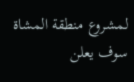لمشروع منطقة المشاة سوف يعلن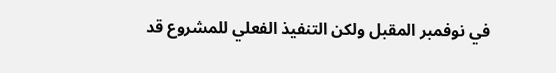في نوفمبر المقبل ولكن التنفيذ الفعلي للمشروع قد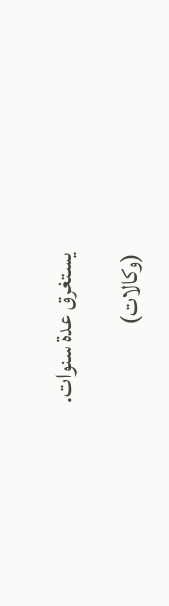يستغرق عدة سنوات.

(وكالات)